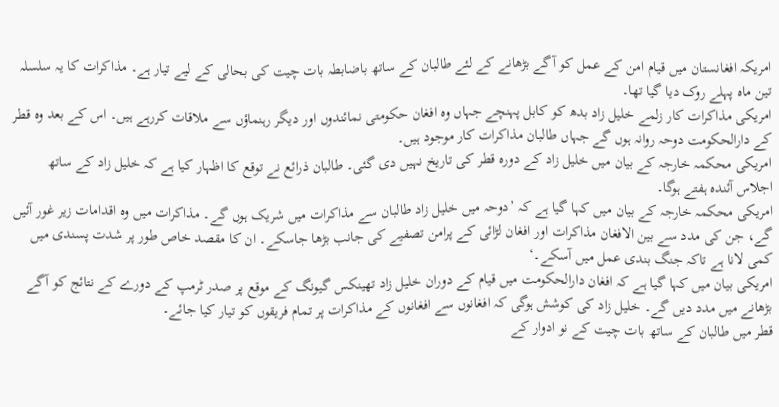امریکہ افغانستان میں قیام امن کے عمل کو آگے بڑھانے کے لئے طالبان کے ساتھ باضابطہ بات چیت کی بحالی کے لیے تیار ہے۔ مذاکرات کا یہ سلسلہ تین ماہ پہلے روک دیا گیا تھا۔
امریکی مذاکرات کار زلمے خلیل زاد بدھ کو کابل پہنچے جہاں وہ افغان حکومتی نمائندوں اور دیگر رہنماؤں سے ملاقات کررہے ہیں۔ اس کے بعد وہ قطر کے دارالحکومت دوحہ روانہ ہوں گے جہاں طالبان مذاکرات کار موجود ہیں۔
امریکی محکمہ خارجہ کے بیان میں خلیل زاد کے دورہ قطر کی تاریخ نہیں دی گئی۔ طالبان ذرائع نے توقع کا اظہار کیا ہے کہ خلیل زاد کے ساتھ اجلاس آئندہ ہفتے ہوگا۔
امریکی محکمہ خارجہ کے بیان میں کہا گیا ہے کہ ’دوحہ میں خلیل زاد طالبان سے مذاکرات میں شریک ہوں گے۔ مذاکرات میں وہ اقدامات زیر غور آئیں گے، جن کی مدد سے بین الافغان مذاکرات اور افغان لڑائی کے پرامن تصفیے کی جانب بڑھا جاسکے۔ ان کا مقصد خاص طور پر شدت پسندی میں کمی لانا ہے تاکہ جنگ بندی عمل میں آسکے۔‘
امریکی بیان میں کہا گیا ہے کہ افغان دارالحکومت میں قیام کے دوران خلیل زاد تھینکس گیونگ کے موقع پر صدر ٹرمپ کے دورے کے نتائج کو آگے بڑھانے میں مدد دیں گے۔ خلیل زاد کی کوشش ہوگی کہ افغانوں سے افغانوں کے مذاکرات پر تمام فریقوں کو تیار کیا جائے۔
قطر میں طالبان کے ساتھ بات چیت کے نو ادوار کے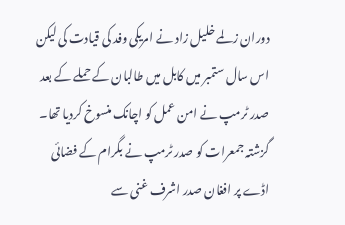دوران زلمے خلیل زاد نے امریکی وفد کی قیادت کی لیکن اس سال ستمبر میں کابل میں طالبان کے حملے کے بعد صدر ٹرمپ نے امن عمل کو اچانک منسوخ کردیا تھا۔
گزشتہ جمعرات کو صدر ٹرمپ نے بگرام کے فضائی اڈے پر افغان صدر اشرف غنی سے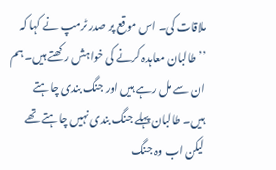ملاقات کی۔ اس موقع پر صدر ٹرمپ نے کہا کہ ’’طالبان معاہدہ کرنے کی خواہش رکھتے ہیں۔ ہم ان سے مل رہے ہیں اور جنگ بندی چاہتے ہیں۔ طالبان پہلے جنگ بندی نہیں چاہتے تھے لیکن اب وہ جنگ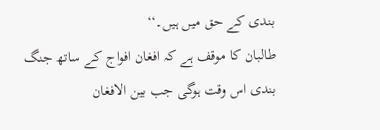بندی کے حق میں ہیں۔‘‘
طالبان کا موقف ہے کہ افغان افواج کے ساتھ جنگ بندی اس وقت ہوگی جب بین الافغان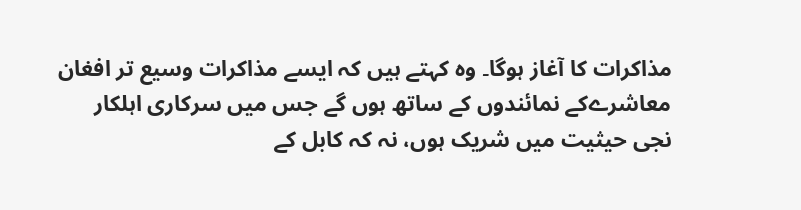مذاکرات کا آغاز ہوگا۔ وہ کہتے ہیں کہ ایسے مذاکرات وسیع تر افغان معاشرےکے نمائندوں کے ساتھ ہوں گے جس میں سرکاری اہلکار نجی حیثیت میں شریک ہوں، نہ کہ کابل کے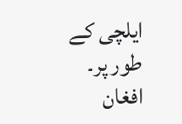ایلچی کے طور پر۔
افغان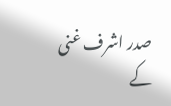صدر اشرف غنی کے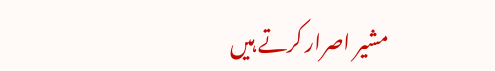مشیر اصرار کرتے ہیں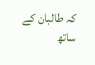کہ طالبان کے ساتھ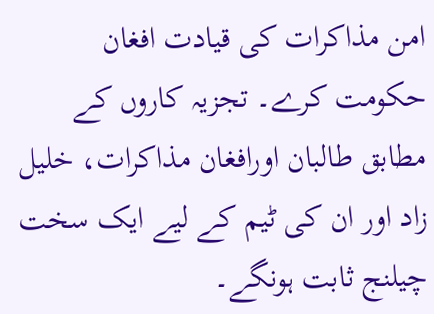امن مذاکرات کی قیادت افغان حکومت کرے۔ تجزیہ کاروں کے مطابق طالبان اورافغان مذاکرات، خلیل زاد اور ان کی ٹیم کے لیے ایک سخت چیلنج ثابت ہونگے۔